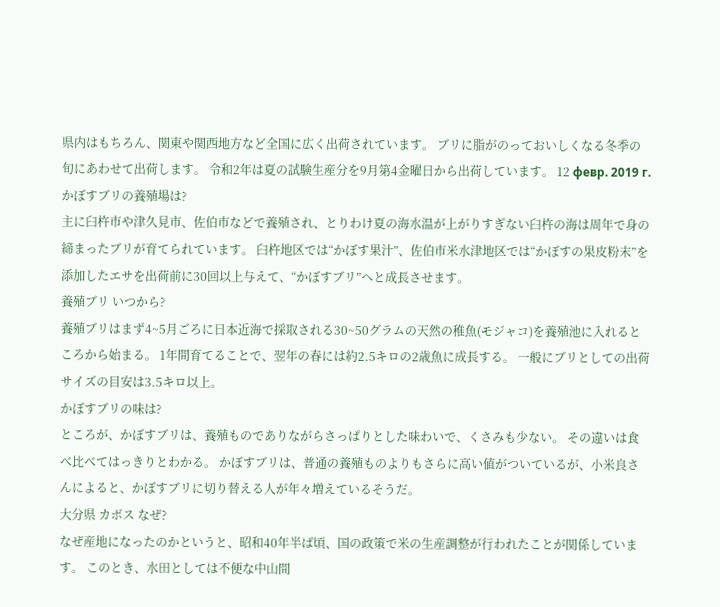県内はもちろん、関東や関西地方など全国に広く出荷されています。 ブリに脂がのっておいしくなる冬季の旬にあわせて出荷します。 令和2年は夏の試験生産分を9月第4金曜日から出荷しています。 12 февр. 2019 г.
かぼすブリの養殖場は?
主に臼杵市や津久見市、佐伯市などで養殖され、とりわけ夏の海水温が上がりすぎない臼杵の海は周年で身の締まったブリが育てられています。 臼杵地区では“かぼす果汁”、佐伯市米水津地区では“かぼすの果皮粉末”を添加したエサを出荷前に30回以上与えて、“かぼすブリ”へと成長させます。
養殖ブリ いつから?
養殖ブリはまず4~5月ごろに日本近海で採取される30~50グラムの天然の稚魚(モジャコ)を養殖池に入れるところから始まる。 1年間育てることで、翌年の春には約2.5キロの2歳魚に成長する。 一般にブリとしての出荷サイズの目安は3.5キロ以上。
かぼすブリの味は?
ところが、かぼすブリは、養殖ものでありながらさっぱりとした味わいで、くさみも少ない。 その違いは食べ比べてはっきりとわかる。 かぼすブリは、普通の養殖ものよりもさらに高い値がついているが、小米良さんによると、かぼすブリに切り替える人が年々増えているそうだ。
大分県 カボス なぜ?
なぜ産地になったのかというと、昭和40年半ば頃、国の政策で米の生産調整が行われたことが関係しています。 このとき、水田としては不便な中山間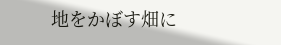地をかぼす畑に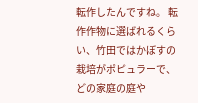転作したんですね。 転作作物に選ばれるくらい、竹田ではかぼすの栽培がポピュラーで、どの家庭の庭や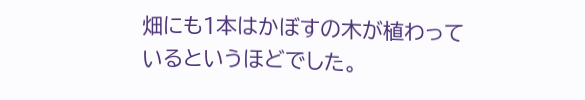畑にも1本はかぼすの木が植わっているというほどでした。